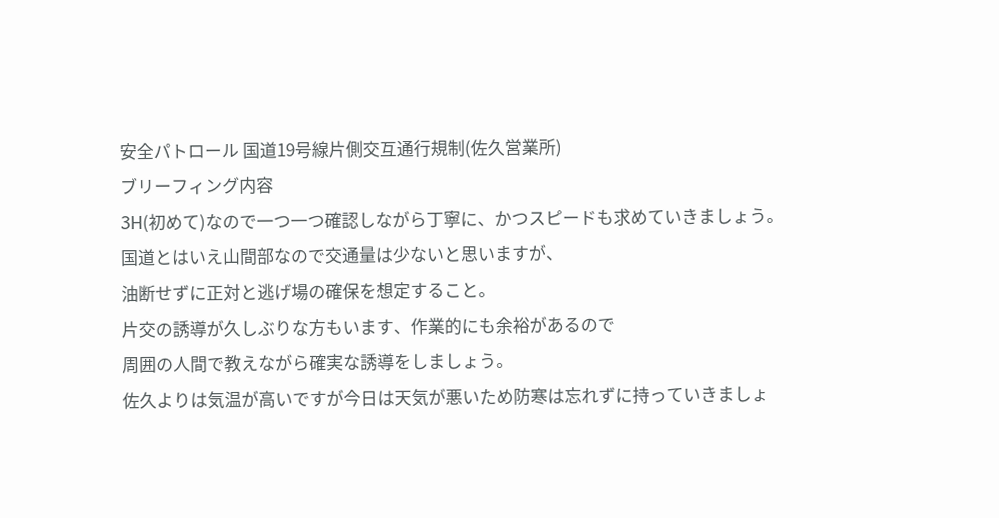安全パトロール 国道19号線片側交互通行規制(佐久営業所)
ブリーフィング内容
3H(初めて)なので一つ一つ確認しながら丁寧に、かつスピードも求めていきましょう。
国道とはいえ山間部なので交通量は少ないと思いますが、
油断せずに正対と逃げ場の確保を想定すること。
片交の誘導が久しぶりな方もいます、作業的にも余裕があるので
周囲の人間で教えながら確実な誘導をしましょう。
佐久よりは気温が高いですが今日は天気が悪いため防寒は忘れずに持っていきましょ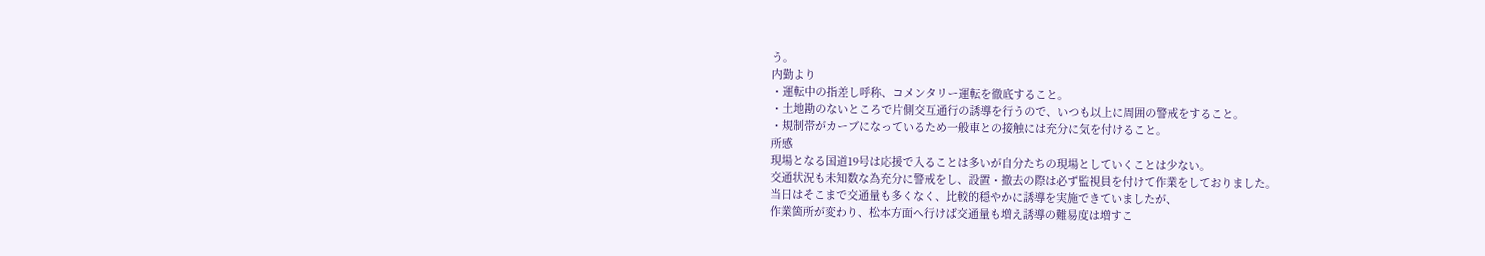う。
内勤より
・運転中の指差し呼称、コメンタリー運転を徹底すること。
・土地勘のないところで片側交互通行の誘導を行うので、いつも以上に周囲の警戒をすること。
・規制帯がカーブになっているため一般車との接触には充分に気を付けること。
所感
現場となる国道19号は応援で入ることは多いが自分たちの現場としていくことは少ない。
交通状況も未知数な為充分に警戒をし、設置・撤去の際は必ず監視員を付けて作業をしておりました。
当日はそこまで交通量も多くなく、比較的穏やかに誘導を実施できていましたが、
作業箇所が変わり、松本方面へ行けば交通量も増え誘導の難易度は増すこ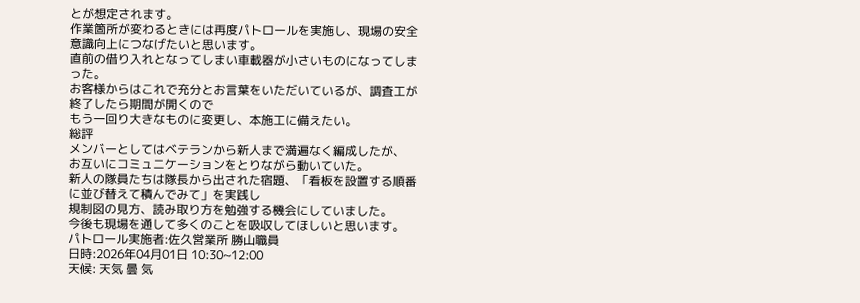とが想定されます。
作業箇所が変わるときには再度パトロールを実施し、現場の安全意識向上につなげたいと思います。
直前の借り入れとなってしまい車載器が小さいものになってしまった。
お客様からはこれで充分とお言葉をいただいているが、調査工が終了したら期間が開くので
もう一回り大きなものに変更し、本施工に備えたい。
総評
メンバーとしてはベテランから新人まで満遍なく編成したが、
お互いにコミュニケーションをとりながら動いていた。
新人の隊員たちは隊長から出された宿題、「看板を設置する順番に並び替えて積んでみて」を実践し
規制図の見方、読み取り方を勉強する機会にしていました。
今後も現場を通して多くのことを吸収してほしいと思います。
パトロール実施者:佐久営業所 勝山職員
日時:2026年04月01日 10:30~12:00
天候: 天気 曇 気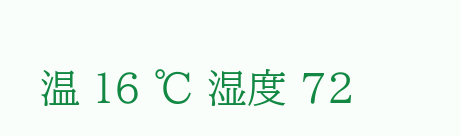温 16 ℃ 湿度 72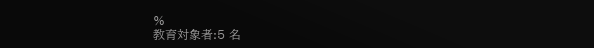%
教育対象者:5 名